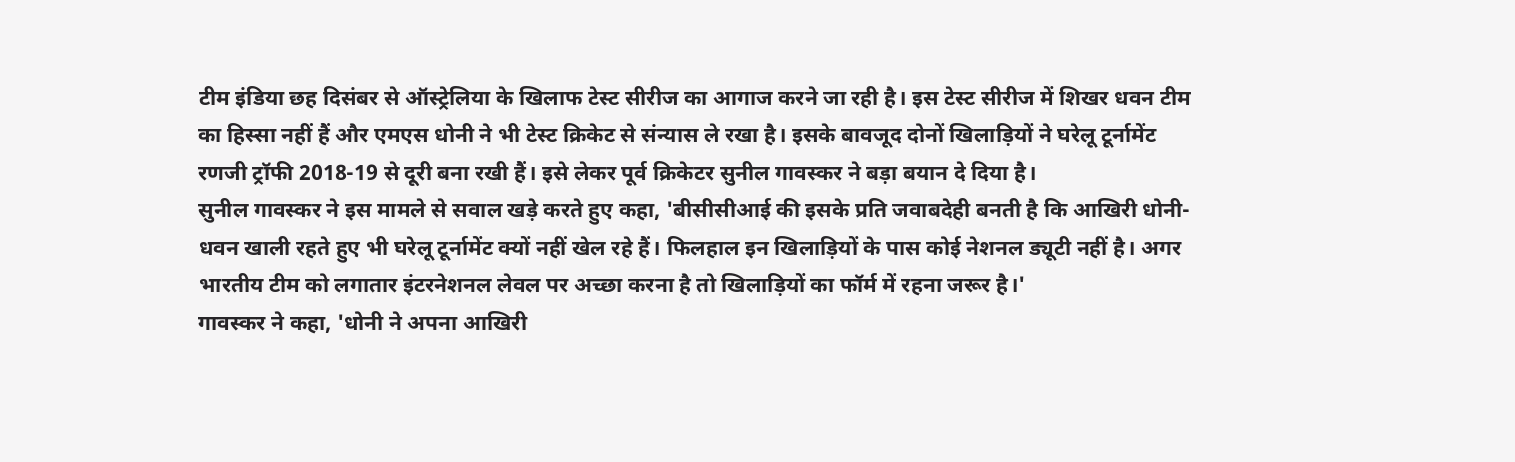टीम इंडिया छह दिसंबर से ऑस्ट्रेलिया के खिलाफ टेस्ट सीरीज का आगाज करने जा रही है। इस टेस्ट सीरीज में शिखर धवन टीम का हिस्सा नहीं हैं और एमएस धोनी ने भी टेस्ट क्रिकेट से संन्यास ले रखा है। इसके बावजूद दोनों खिलाड़ियों ने घरेलू टूर्नामेंट रणजी ट्रॉफी 2018-19 से दूरी बना रखी हैं। इसे लेकर पूर्व क्रिकेटर सुनील गावस्कर ने बड़ा बयान दे दिया है।
सुनील गावस्कर ने इस मामले से सवाल खड़े करते हुए कहा, 'बीसीसीआई की इसके प्रति जवाबदेही बनती है कि आखिरी धोनी-धवन खाली रहते हुए भी घरेलू टूर्नामेंट क्यों नहीं खेल रहे हैं। फिलहाल इन खिलाड़ियों के पास कोई नेशनल ड्यूटी नहीं है। अगर भारतीय टीम को लगातार इंटरनेशनल लेवल पर अच्छा करना है तो खिलाड़ियों का फॉर्म में रहना जरूर है।'
गावस्कर ने कहा, 'धोनी ने अपना आखिरी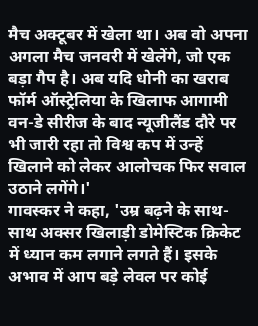मैच अक्टूबर में खेला था। अब वो अपना अगला मैच जनवरी में खेलेंगे, जो एक बड़ा गैप है। अब यदि धोनी का खराब फॉर्म ऑस्ट्रेलिया के खिलाफ आगामी वन-डे सीरीज के बाद न्यूजीलैंड दौरे पर भी जारी रहा तो विश्व कप में उन्हें खिलाने को लेकर आलोचक फिर सवाल उठाने लगेंगे।'
गावस्कर ने कहा, 'उम्र बढ़ने के साथ-साथ अक्सर खिलाड़ी डोमेस्टिक क्रिकेट में ध्यान कम लगाने लगते हैं। इसके अभाव में आप बड़े लेवल पर कोई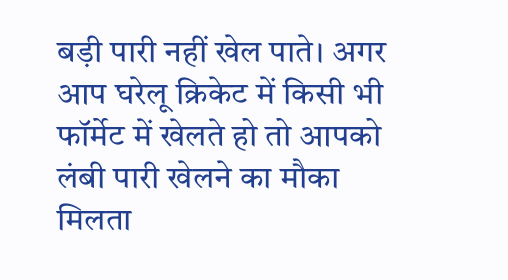बड़ी पारी नहीं खेल पाते। अगर आप घरेलू क्रिकेट में किसी भी फॉर्मेट में खेलते हो तो आपको लंबी पारी खेलने का मौका मिलता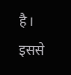है। इससे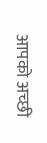आपको अच्छी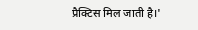प्रैक्टिस मिल जाती है।'